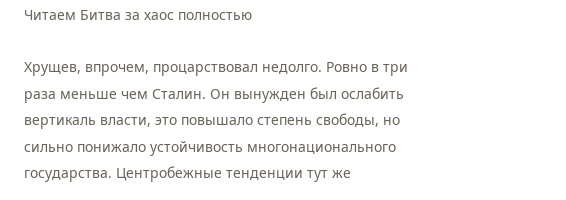Читаем Битва за хаос полностью

Хрущев, впрочем, процарствовал недолго. Ровно в три раза меньше чем Сталин. Он вынужден был ослабить вертикаль власти, это повышало степень свободы, но сильно понижало устойчивость многонационального государства. Центробежные тенденции тут же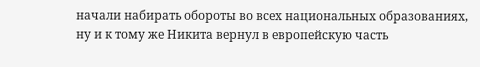начали набирать обороты во всех национальных образованиях, ну и к тому же Никита вернул в европейскую часть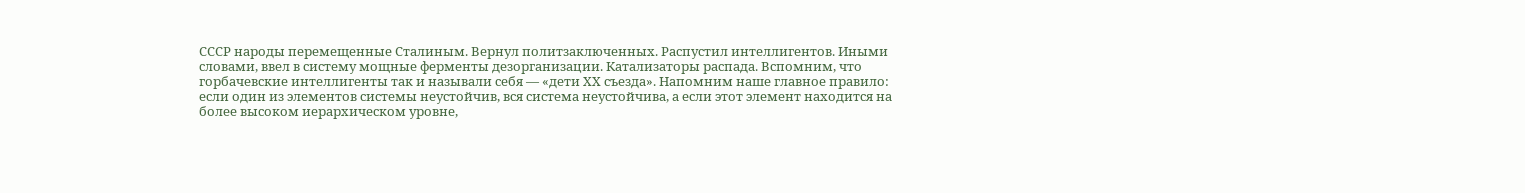СССР народы перемещенные Сталиным. Вернул политзаключенных. Распустил интеллигентов. Иными словами, ввел в систему мощные ферменты дезорганизации. Катализаторы распада. Вспомним, что горбачевские интеллигенты так и называли себя — «дети ХХ съезда». Напомним наше главное правило: если один из элементов системы неустойчив, вся система неустойчива, а если этот элемент находится на более высоком иерархическом уровне,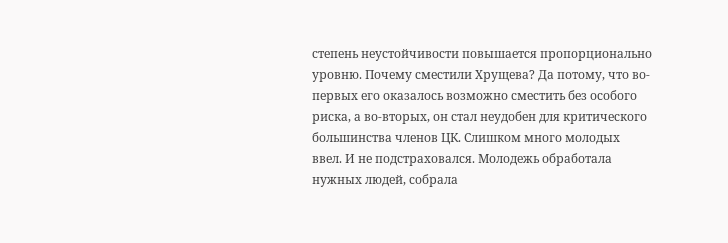степень неустойчивости повышается пропорционально уровню. Почему сместили Хрущева? Да потому, что во-первых его оказалось возможно сместить без особого риска, а во-вторых, он стал неудобен для критического большинства членов ЦК. Слишком много молодых ввел. И не подстраховался. Молодежь обработала нужных людей, собрала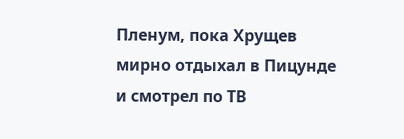Пленум, пока Хрущев мирно отдыхал в Пицунде и смотрел по ТВ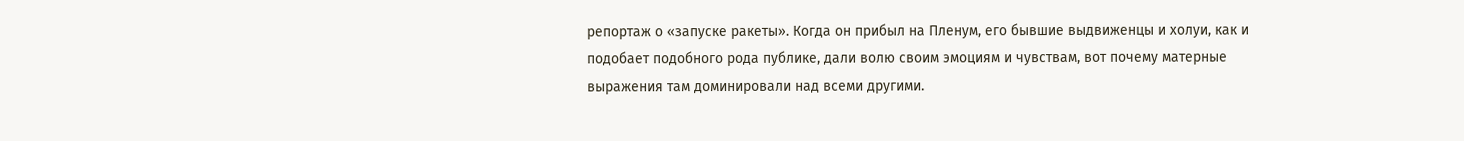репортаж о «запуске ракеты». Когда он прибыл на Пленум, его бывшие выдвиженцы и холуи, как и подобает подобного рода публике, дали волю своим эмоциям и чувствам, вот почему матерные выражения там доминировали над всеми другими.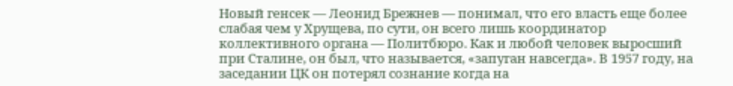Новый генсек — Леонид Брежнев — понимал, что его власть еще более слабая чем у Хрущева, по сути, он всего лишь координатор коллективного органа — Политбюро. Как и любой человек выросший при Сталине, он был, что называется, «запуган навсегда». В 1957 году, на заседании ЦК он потерял сознание когда на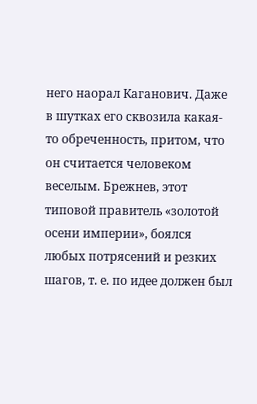него наорал Каганович. Даже в шутках его сквозила какая-то обреченность, притом, что он считается человеком веселым. Брежнев, этот типовой правитель «золотой осени империи», боялся любых потрясений и резких шагов, т. е. по идее должен был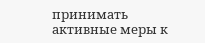принимать активные меры к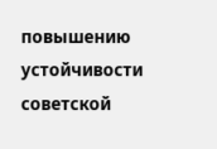повышению устойчивости советской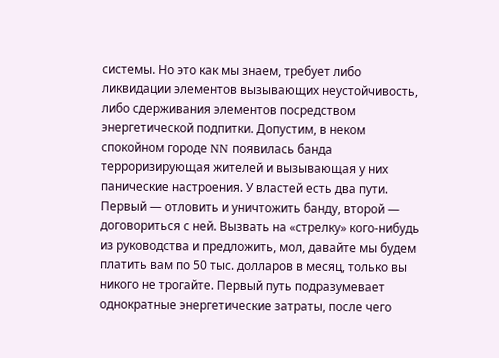системы. Но это как мы знаем, требует либо ликвидации элементов вызывающих неустойчивость, либо сдерживания элементов посредством энергетической подпитки. Допустим, в неком спокойном городе NN появилась банда терроризирующая жителей и вызывающая у них панические настроения. У властей есть два пути. Первый — отловить и уничтожить банду, второй — договориться с ней. Вызвать на «стрелку» кого-нибудь из руководства и предложить, мол, давайте мы будем платить вам по 50 тыс. долларов в месяц, только вы никого не трогайте. Первый путь подразумевает однократные энергетические затраты, после чего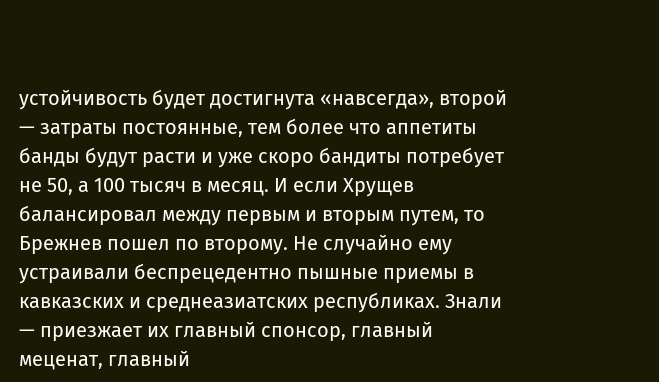устойчивость будет достигнута «навсегда», второй — затраты постоянные, тем более что аппетиты банды будут расти и уже скоро бандиты потребует не 50, а 100 тысяч в месяц. И если Хрущев балансировал между первым и вторым путем, то Брежнев пошел по второму. Не случайно ему устраивали беспрецедентно пышные приемы в кавказских и среднеазиатских республиках. Знали — приезжает их главный спонсор, главный меценат, главный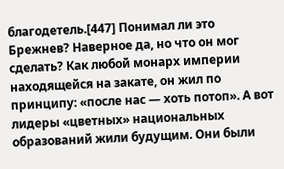благодетель.[447] Понимал ли это Брежнев? Наверное да, но что он мог сделать? Как любой монарх империи находящейся на закате, он жил по принципу: «после нас — хоть потоп». А вот лидеры «цветных» национальных образований жили будущим. Они были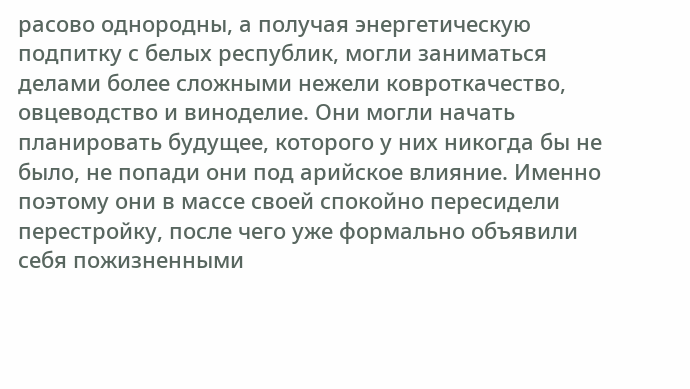расово однородны, а получая энергетическую подпитку с белых республик, могли заниматься делами более сложными нежели ковроткачество, овцеводство и виноделие. Они могли начать планировать будущее, которого у них никогда бы не было, не попади они под арийское влияние. Именно поэтому они в массе своей спокойно пересидели перестройку, после чего уже формально объявили себя пожизненными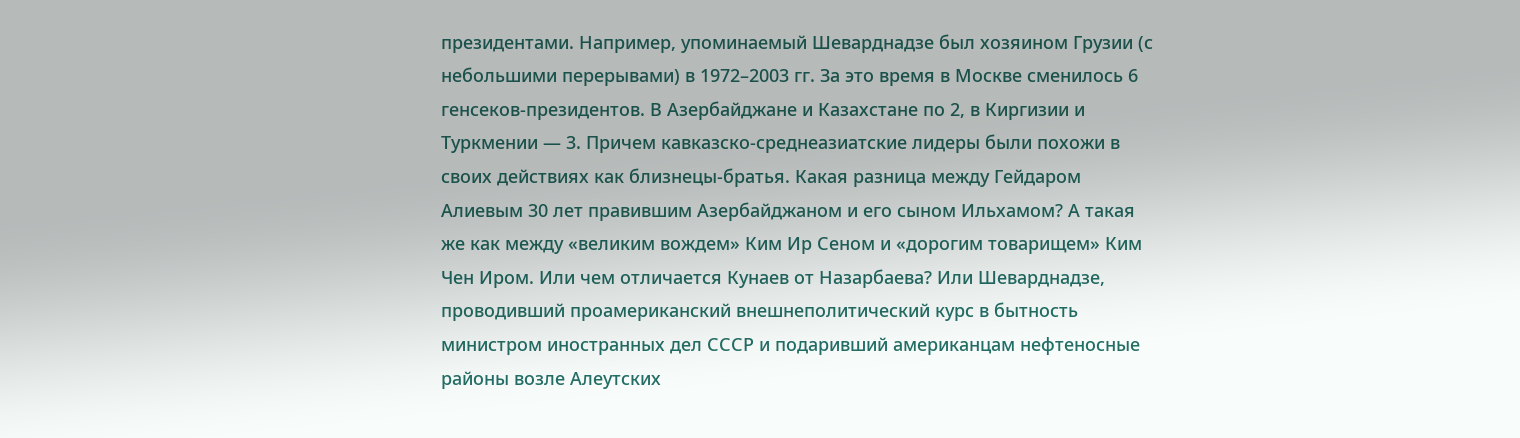президентами. Например, упоминаемый Шеварднадзе был хозяином Грузии (с небольшими перерывами) в 1972–2003 гг. За это время в Москве сменилось 6 генсеков-президентов. В Азербайджане и Казахстане по 2, в Киргизии и Туркмении — 3. Причем кавказско-среднеазиатские лидеры были похожи в своих действиях как близнецы-братья. Какая разница между Гейдаром Алиевым 30 лет правившим Азербайджаном и его сыном Ильхамом? А такая же как между «великим вождем» Ким Ир Сеном и «дорогим товарищем» Ким Чен Иром. Или чем отличается Кунаев от Назарбаева? Или Шеварднадзе, проводивший проамериканский внешнеполитический курс в бытность министром иностранных дел СССР и подаривший американцам нефтеносные районы возле Алеутских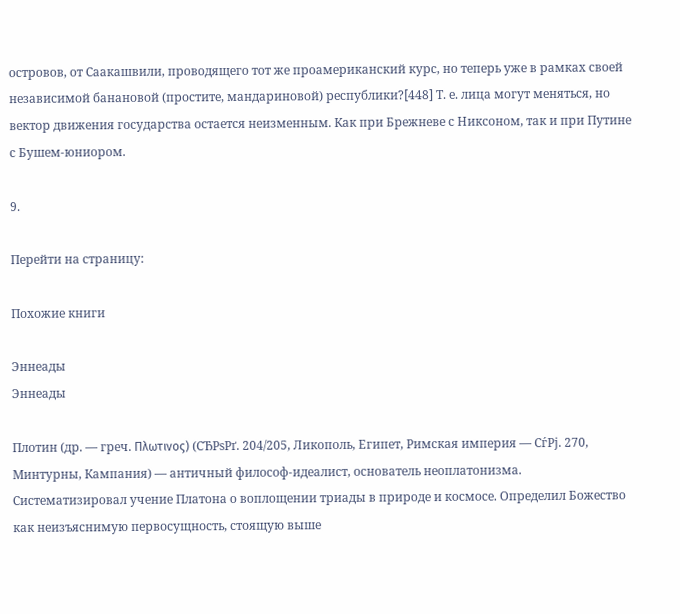островов, от Саакашвили, проводящего тот же проамериканский курс, но теперь уже в рамках своей независимой банановой (простите, мандариновой) республики?[448] Т. е. лица могут меняться, но вектор движения государства остается неизменным. Как при Брежневе с Никсоном, так и при Путине с Бушем-юниором.

9.

Перейти на страницу:

Похожие книги

Эннеады
Эннеады

Плотин (др. — греч. Πλωτινος) (СЂРѕРґ. 204/205, Ликополь, Египет, Римская империя — СѓРј. 270, Минтурны, Кампания) — античный философ-идеалист, основатель неоплатонизма. Систематизировал учение Платона о воплощении триады в природе и космосе. Определил Божество как неизъяснимую первосущность, стоящую выше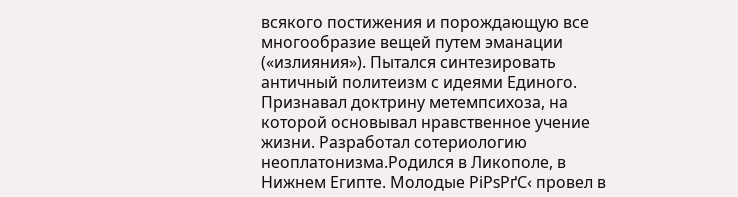всякого постижения и порождающую все многообразие вещей путем эманации («излияния»). Пытался синтезировать античный политеизм с идеями Единого. Признавал доктрину метемпсихоза, на которой основывал нравственное учение жизни. Разработал сотериологию неоплатонизма.Родился в Ликополе, в Нижнем Египте. Молодые РіРѕРґС‹ провел в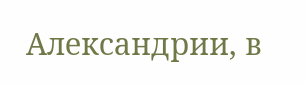Александрии, в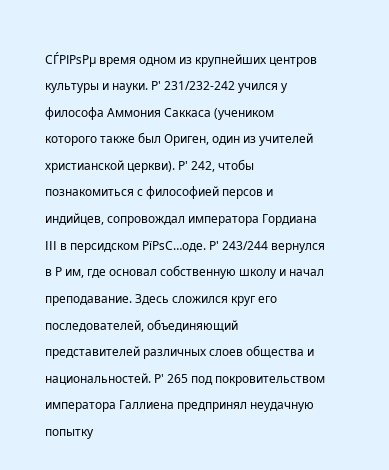СЃРІРѕРµ время одном из крупнейших центров культуры и науки. Р' 231/232-242 учился у философа Аммония Саккаса (учеником которого также был Ориген, один из учителей христианской церкви). Р' 242, чтобы познакомиться с философией персов и индийцев, сопровождал императора Гордиана III в персидском РїРѕС…оде. Р' 243/244 вернулся в Р им, где основал собственную школу и начал преподавание. Здесь сложился круг его последователей, объединяющий представителей различных слоев общества и национальностей. Р' 265 под покровительством императора Галлиена предпринял неудачную попытку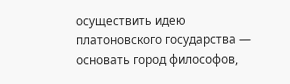осуществить идею платоновского государства — основать город философов,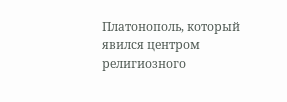Платонополь, который явился центром религиозного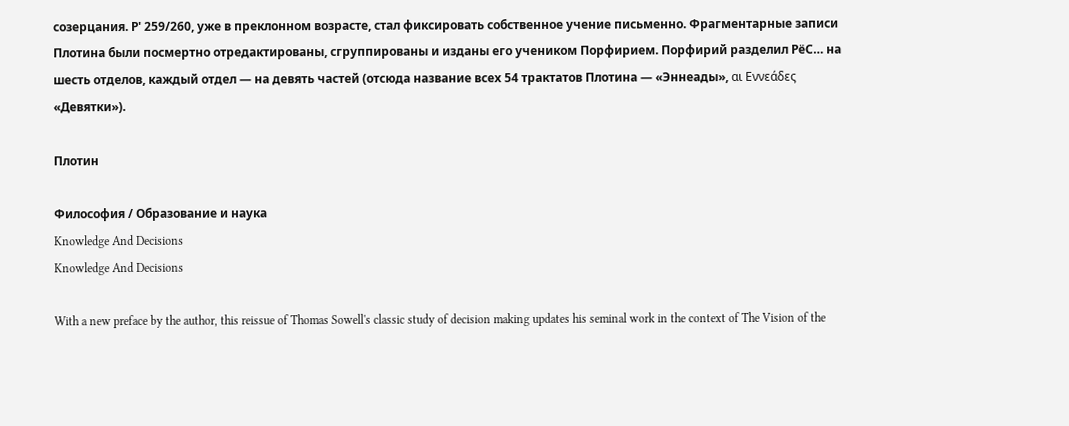созерцания. Р' 259/260, уже в преклонном возрасте, стал фиксировать собственное учение письменно. Фрагментарные записи Плотина были посмертно отредактированы, сгруппированы и изданы его учеником Порфирием. Порфирий разделил РёС… на шесть отделов, каждый отдел — на девять частей (отсюда название всех 54 трактатов Плотина — «Эннеады», αι Εννεάδες «Девятки»).

Плотин

Философия / Образование и наука
Knowledge And Decisions
Knowledge And Decisions

With a new preface by the author, this reissue of Thomas Sowell's classic study of decision making updates his seminal work in the context of The Vision of the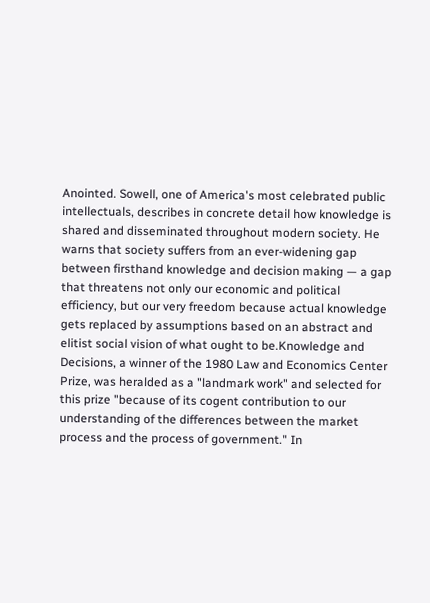Anointed. Sowell, one of America's most celebrated public intellectuals, describes in concrete detail how knowledge is shared and disseminated throughout modern society. He warns that society suffers from an ever-widening gap between firsthand knowledge and decision making — a gap that threatens not only our economic and political efficiency, but our very freedom because actual knowledge gets replaced by assumptions based on an abstract and elitist social vision of what ought to be.Knowledge and Decisions, a winner of the 1980 Law and Economics Center Prize, was heralded as a "landmark work" and selected for this prize "because of its cogent contribution to our understanding of the differences between the market process and the process of government." In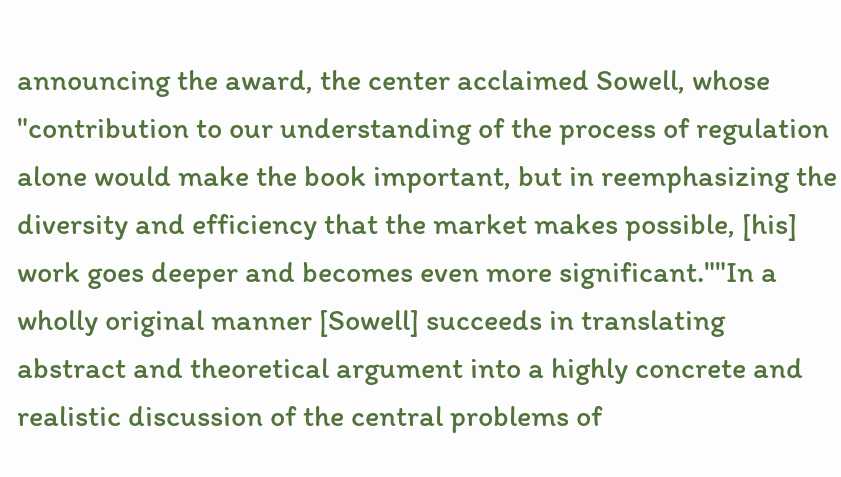announcing the award, the center acclaimed Sowell, whose "contribution to our understanding of the process of regulation alone would make the book important, but in reemphasizing the diversity and efficiency that the market makes possible, [his] work goes deeper and becomes even more significant.""In a wholly original manner [Sowell] succeeds in translating abstract and theoretical argument into a highly concrete and realistic discussion of the central problems of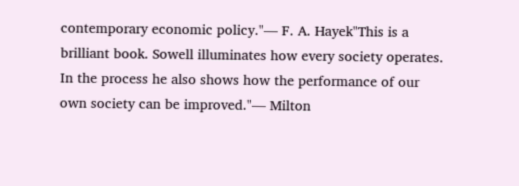contemporary economic policy."— F. A. Hayek"This is a brilliant book. Sowell illuminates how every society operates. In the process he also shows how the performance of our own society can be improved."— Milton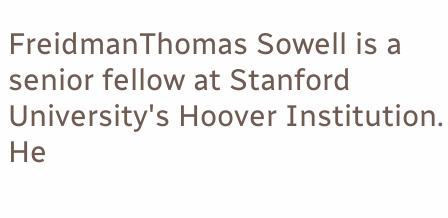FreidmanThomas Sowell is a senior fellow at Stanford University's Hoover Institution. He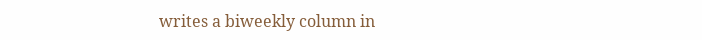writes a biweekly column in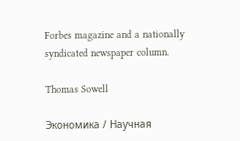Forbes magazine and a nationally syndicated newspaper column.

Thomas Sowell

Экономика / Научная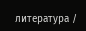литература /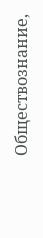Обществознание,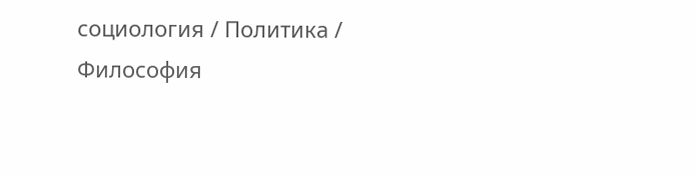социология / Политика / Философия